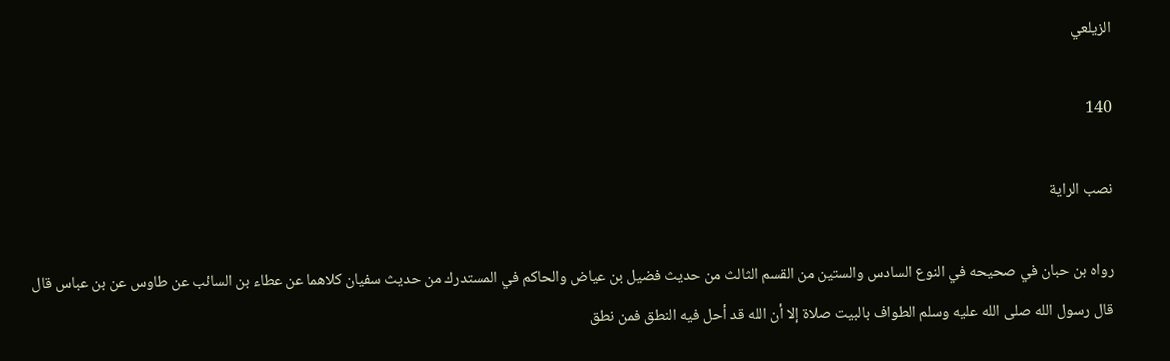الزيلعي

140

نصب الراية

رواه بن حبان في صحيحه في النوع السادس والستين من القسم الثالث من حديث فضيل بن عياض والحاكم في المستدرك من حديث سفيان كلاهما عن عطاء بن السائب عن طاوس عن بن عباس قال قال رسول الله صلى الله عليه وسلم الطواف بالبيت صلاة إلا أن الله قد أحل فيه النطق فمن نطق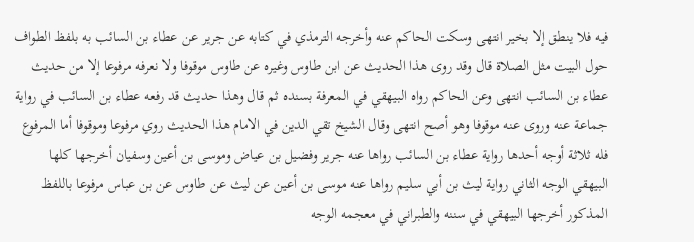فيه فلا ينطق إلا بخير انتهى وسكت الحاكم عنه وأخرجه الترمذي في كتابه عن جرير عن عطاء بن السائب به بلفظ الطواف حول البيت مثل الصلاة قال وقد روى هذا الحديث عن ابن طاوس وغيره عن طاوس موقوفا ولا نعرفه مرفوعا إلا من حديث عطاء بن السائب انتهى وعن الحاكم رواه البيهقي في المعرفة بسنده ثم قال وهذا حديث قد رفعه عطاء بن السائب في رواية جماعة عنه وروى عنه موقوفا وهو أصح انتهى وقال الشيخ تقي الدين في الامام هذا الحديث روي مرفوعا وموقوفا أما المرفوع فله ثلاثة أوجه أحدها رواية عطاء بن السائب رواها عنه جرير وفضيل بن عياض وموسى بن أعين وسفيان أخرجها كلها البيهقي الوجه الثاني رواية ليث بن أبي سليم رواها عنه موسى بن أعين عن ليث عن طاوس عن بن عباس مرفوعا باللفظ المذكور أخرجها البيهقي في سننه والطبراني في معجمه الوجه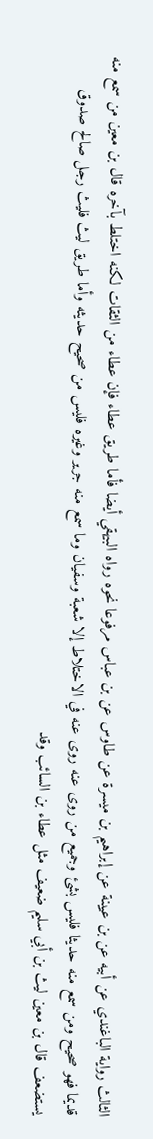الثالث رواية الباغندي عن أبيه عن بن عيينة عن إبراهيم بن ميسرة عن طاوس عن بن عباس مرفوعا نحوه رواه البيهقي أيضا فأما طريق عطاء فإن عطاء من الثقات لكنه اختلط بآخره قال بن معين من سمع منه قديما فهو صحيح ومن سمع منه حديثا فليس بشئ وجميع من روى عنه روى عنه في الاختلاط إلا شعبة وسفيان وما سمع منه جرير وغيره فليس من صحيح حديثه وأما طريق ليث فليث رجل صالح صدوق يستضعف قال بن معين ليث بن أبي سليم ضعيف مثل عطاء بن السائب وقد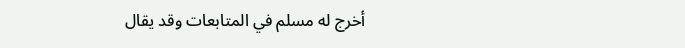أخرج له مسلم في المتابعات وقد يقال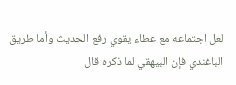لعل اجتماعه مع عطاء يقوي رفع الحديث وأما طريق الباغندي فإن البيهقي لما ذكره قال